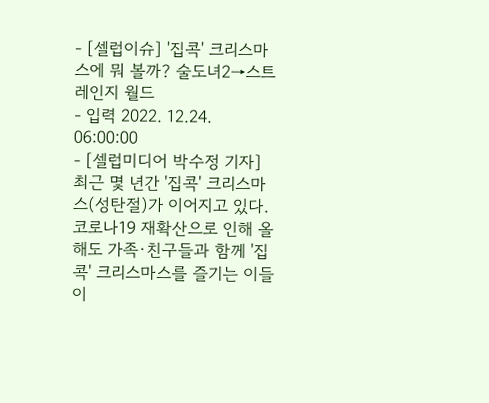- [셀럽이슈] '집콕' 크리스마스에 뭐 볼까? 술도녀2→스트레인지 월드
- 입력 2022. 12.24. 06:00:00
- [셀럽미디어 박수정 기자] 최근 몇 년간 '집콕' 크리스마스(성탄절)가 이어지고 있다. 코로나19 재확산으로 인해 올해도 가족·친구들과 함께 '집콕' 크리스마스를 즐기는 이들이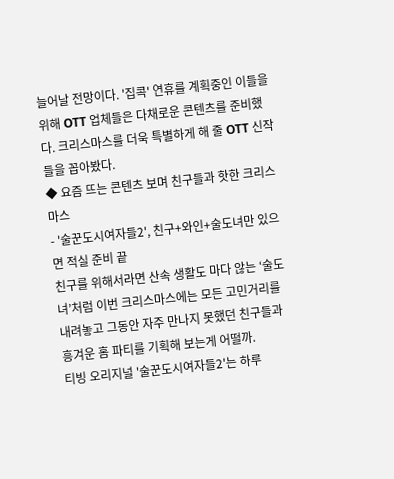늘어날 전망이다. '집콕' 연휴를 계획중인 이들을 위해 OTT 업체들은 다채로운 콘텐츠를 준비했다. 크리스마스를 더욱 특별하게 해 줄 OTT 신작들을 꼽아봤다.
◆ 요즘 뜨는 콘텐츠 보며 친구들과 핫한 크리스마스
- '술꾼도시여자들2', 친구+와인+술도녀만 있으면 적실 준비 끝
친구를 위해서라면 산속 생활도 마다 않는 ‘술도녀’처럼 이번 크리스마스에는 모든 고민거리를 내려놓고 그동안 자주 만나지 못했던 친구들과 흥겨운 홈 파티를 기획해 보는게 어떨까.
티빙 오리지널 '술꾼도시여자들2'는 하루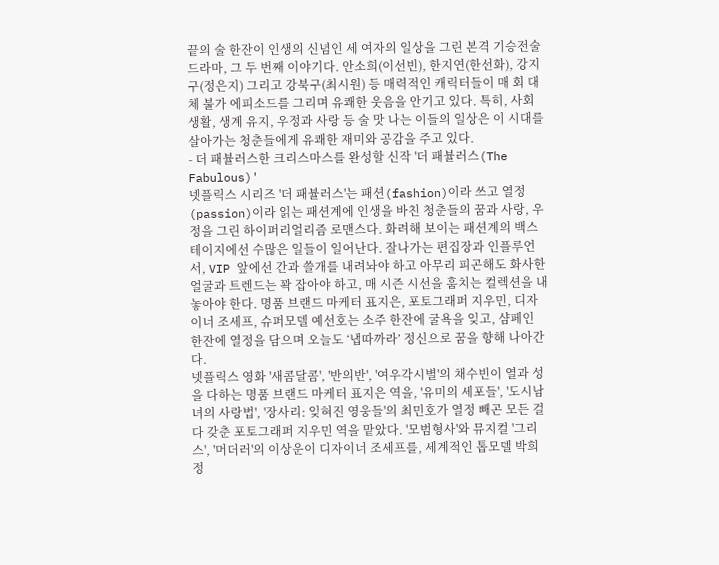끝의 술 한잔이 인생의 신념인 세 여자의 일상을 그린 본격 기승전술 드라마, 그 두 번째 이야기다. 안소희(이선빈), 한지연(한선화), 강지구(정은지) 그리고 강북구(최시원) 등 매력적인 캐릭터들이 매 회 대체 불가 에피소드를 그리며 유쾌한 웃음을 안기고 있다. 특히, 사회 생활, 생계 유지, 우정과 사랑 등 술 맛 나는 이들의 일상은 이 시대를 살아가는 청춘들에게 유쾌한 재미와 공감을 주고 있다.
- 더 패뷸러스한 크리스마스를 완성할 신작 '더 패뷸러스(The Fabulous)'
넷플릭스 시리즈 '더 패뷸러스'는 패션(fashion)이라 쓰고 열정(passion)이라 읽는 패션계에 인생을 바친 청춘들의 꿈과 사랑, 우정을 그린 하이퍼리얼리즘 로맨스다. 화려해 보이는 패션계의 백스테이지에선 수많은 일들이 일어난다. 잘나가는 편집장과 인플루언서, VIP 앞에선 간과 쓸개를 내려놔야 하고 아무리 피곤해도 화사한 얼굴과 트렌드는 꽉 잡아야 하고, 매 시즌 시선을 훔치는 컬렉션을 내놓아야 한다. 명품 브랜드 마케터 표지은, 포토그래퍼 지우민, 디자이너 조세프, 슈퍼모델 예선호는 소주 한잔에 굴욕을 잊고, 샴페인 한잔에 열정을 담으며 오늘도 ‘냅따까라’ 정신으로 꿈을 향해 나아간다.
넷플릭스 영화 '새콤달콤', '반의반', '여우각시별'의 채수빈이 열과 성을 다하는 명품 브랜드 마케터 표지은 역을, '유미의 세포들', '도시남녀의 사랑법', '장사리: 잊혀진 영웅들'의 최민호가 열정 빼곤 모든 걸 다 갖춘 포토그래퍼 지우민 역을 맡았다. '모범형사'와 뮤지컬 '그리스', '머더러'의 이상운이 디자이너 조세프를, 세계적인 톱모델 박희정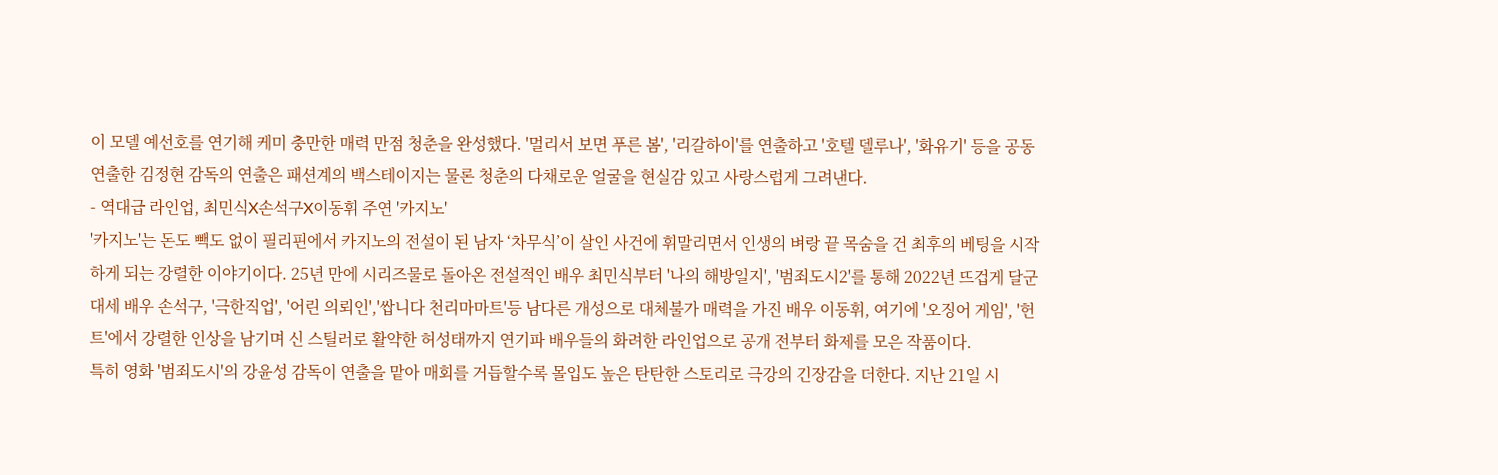이 모델 예선호를 연기해 케미 충만한 매력 만점 청춘을 완성했다. '멀리서 보면 푸른 봄', '리갈하이'를 연출하고 '호텔 델루나', '화유기' 등을 공동 연출한 김정현 감독의 연출은 패션계의 백스테이지는 물론 청춘의 다채로운 얼굴을 현실감 있고 사랑스럽게 그려낸다.
- 역대급 라인업, 최민식X손석구X이동휘 주연 '카지노'
'카지노'는 돈도 빽도 없이 필리핀에서 카지노의 전설이 된 남자 ‘차무식’이 살인 사건에 휘말리면서 인생의 벼랑 끝 목숨을 건 최후의 베팅을 시작하게 되는 강렬한 이야기이다. 25년 만에 시리즈물로 돌아온 전설적인 배우 최민식부터 '나의 해방일지', '범죄도시2'를 통해 2022년 뜨겁게 달군 대세 배우 손석구, '극한직업', '어린 의뢰인','쌉니다 천리마마트'등 남다른 개성으로 대체불가 매력을 가진 배우 이동휘, 여기에 '오징어 게임', '헌트'에서 강렬한 인상을 남기며 신 스틸러로 활약한 허성태까지 연기파 배우들의 화려한 라인업으로 공개 전부터 화제를 모은 작품이다.
특히 영화 '범죄도시'의 강윤성 감독이 연출을 맡아 매회를 거듭할수록 몰입도 높은 탄탄한 스토리로 극강의 긴장감을 더한다. 지난 21일 시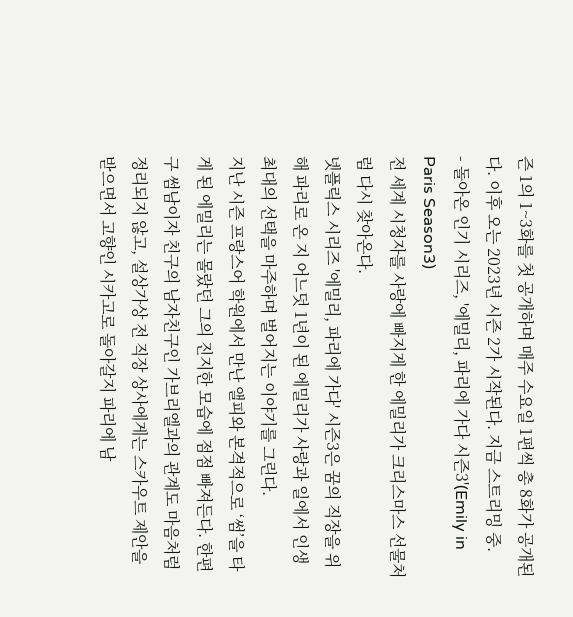즌 1의 1~3화를 첫 공개하며 매주 수요일 1편씩 총 8화가 공개된다. 이후 오는 2023년 시즌 2가 시작된다. 지금 스트리밍 중.
- 돌아온 인기 시리즈, '에밀리, 파리에 가다 시즌3'(Emily in Paris Season3)
전 세계 시청자를 사랑에 빠지게 한 에밀리가 크리스마스 선물처럼 다시 찾아온다.
넷플릭스 시리즈 '에밀리, 파리에 가다' 시즌3은 꿈의 직장을 위해 파리로 온 지 어느덧 1년이 된 에밀리가 사랑과 일에서 인생 최대의 선택을 마주하며 벌어지는 이야기를 그린다.
지난 시즌 프랑스어 학원에서 만난 앨피와 본격적으로 ‘썸’을 타게 된 에밀리는 몰랐던 그의 진지한 모습에 점점 빠져든다. 한편 구 썸남이자 친구의 남자친구인 가브리엘과의 관계도 마음처럼 정리되지 않고, 설상가상 전 직장 상사에게는 스카우트 제안을 받으면서 고향인 시카고로 돌아갈지 파리에 남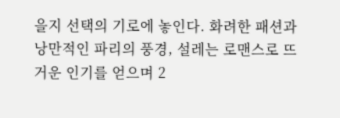을지 선택의 기로에 놓인다. 화려한 패션과 낭만적인 파리의 풍경, 설레는 로맨스로 뜨거운 인기를 얻으며 2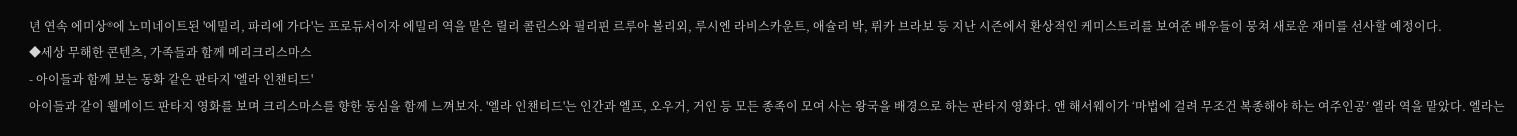년 연속 에미상®에 노미네이트된 '에밀리, 파리에 가다'는 프로듀서이자 에밀리 역을 맡은 릴리 콜린스와 필리핀 르루아 볼리외, 루시엔 라비스카운트, 애슐리 박, 뤼카 브라보 등 지난 시즌에서 환상적인 케미스트리를 보여준 배우들이 뭉쳐 새로운 재미를 선사할 예정이다.
◆세상 무해한 콘텐츠, 가족들과 함께 메리크리스마스
- 아이들과 함께 보는 동화 같은 판타지 '엘라 인챈티드'
아이들과 같이 웰메이드 판타지 영화를 보며 크리스마스를 향한 동심을 함께 느껴보자. '엘라 인챈티드'는 인간과 엘프, 오우거, 거인 등 모든 종족이 모여 사는 왕국을 배경으로 하는 판타지 영화다. 앤 해서웨이가 ‘마법에 걸려 무조건 복종해야 하는 여주인공’ 엘라 역을 맡았다. 엘라는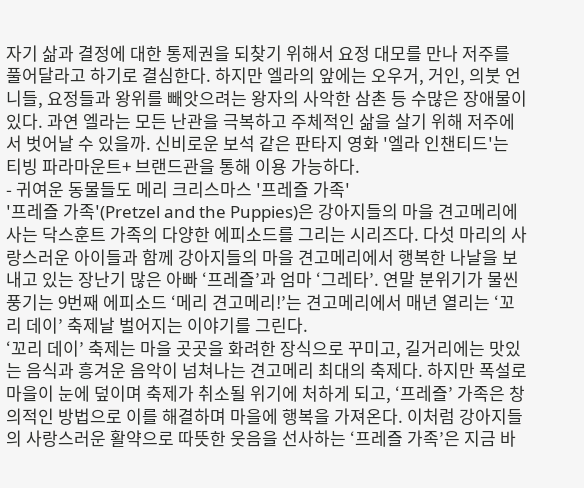자기 삶과 결정에 대한 통제권을 되찾기 위해서 요정 대모를 만나 저주를 풀어달라고 하기로 결심한다. 하지만 엘라의 앞에는 오우거, 거인, 의붓 언니들, 요정들과 왕위를 빼앗으려는 왕자의 사악한 삼촌 등 수많은 장애물이 있다. 과연 엘라는 모든 난관을 극복하고 주체적인 삶을 살기 위해 저주에서 벗어날 수 있을까. 신비로운 보석 같은 판타지 영화 '엘라 인챈티드'는 티빙 파라마운트+ 브랜드관을 통해 이용 가능하다.
- 귀여운 동물들도 메리 크리스마스 '프레즐 가족'
'프레즐 가족'(Pretzel and the Puppies)은 강아지들의 마을 견고메리에 사는 닥스훈트 가족의 다양한 에피소드를 그리는 시리즈다. 다섯 마리의 사랑스러운 아이들과 함께 강아지들의 마을 견고메리에서 행복한 나날을 보내고 있는 장난기 많은 아빠 ‘프레즐’과 엄마 ‘그레타’. 연말 분위기가 물씬 풍기는 9번째 에피소드 ‘메리 견고메리!’는 견고메리에서 매년 열리는 ‘꼬리 데이’ 축제날 벌어지는 이야기를 그린다.
‘꼬리 데이’ 축제는 마을 곳곳을 화려한 장식으로 꾸미고, 길거리에는 맛있는 음식과 흥겨운 음악이 넘쳐나는 견고메리 최대의 축제다. 하지만 폭설로 마을이 눈에 덮이며 축제가 취소될 위기에 처하게 되고, ‘프레즐’ 가족은 창의적인 방법으로 이를 해결하며 마을에 행복을 가져온다. 이처럼 강아지들의 사랑스러운 활약으로 따뜻한 웃음을 선사하는 ‘프레즐 가족’은 지금 바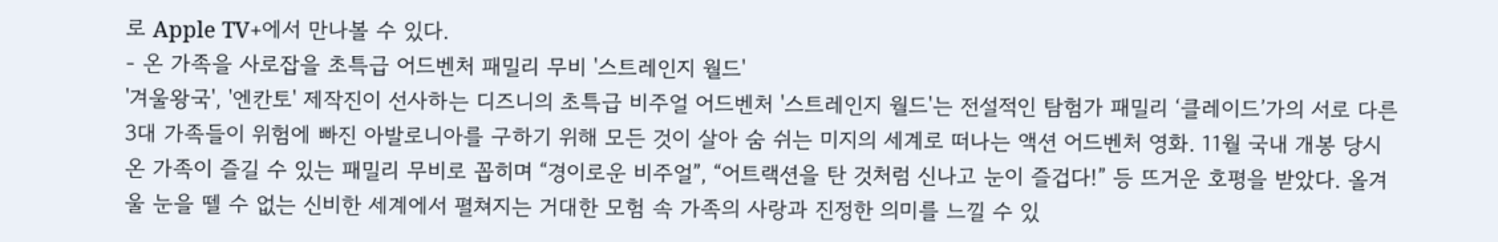로 Apple TV+에서 만나볼 수 있다.
- 온 가족을 사로잡을 초특급 어드벤처 패밀리 무비 '스트레인지 월드'
'겨울왕국', '엔칸토' 제작진이 선사하는 디즈니의 초특급 비주얼 어드벤처 '스트레인지 월드'는 전설적인 탐험가 패밀리 ‘클레이드’가의 서로 다른 3대 가족들이 위험에 빠진 아발로니아를 구하기 위해 모든 것이 살아 숨 쉬는 미지의 세계로 떠나는 액션 어드벤처 영화. 11월 국내 개봉 당시 온 가족이 즐길 수 있는 패밀리 무비로 꼽히며 “경이로운 비주얼”, “어트랙션을 탄 것처럼 신나고 눈이 즐겁다!” 등 뜨거운 호평을 받았다. 올겨울 눈을 뗄 수 없는 신비한 세계에서 펼쳐지는 거대한 모험 속 가족의 사랑과 진정한 의미를 느낄 수 있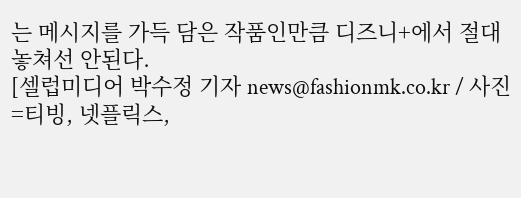는 메시지를 가득 담은 작품인만큼 디즈니+에서 절대 놓쳐선 안된다.
[셀럽미디어 박수정 기자 news@fashionmk.co.kr / 사진=티빙, 넷플릭스,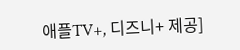애플TV+, 디즈니+ 제공]